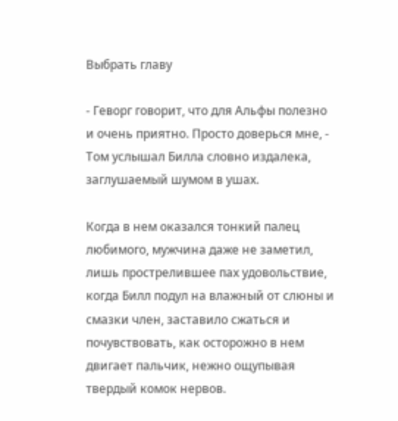Выбрать главу

- Геворг говорит, что для Альфы полезно и очень приятно. Просто доверься мне, - Том услышал Билла словно издалека, заглушаемый шумом в ушах.

Когда в нем оказался тонкий палец любимого, мужчина даже не заметил, лишь прострелившее пах удовольствие, когда Билл подул на влажный от слюны и смазки член, заставило сжаться и почувствовать, как осторожно в нем двигает пальчик, нежно ощупывая твердый комок нервов.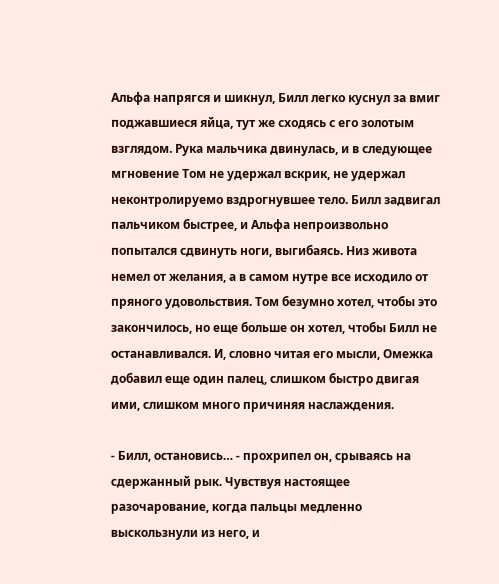Альфа напрягся и шикнул, Билл легко куснул за вмиг поджавшиеся яйца, тут же сходясь с его золотым взглядом. Рука мальчика двинулась, и в следующее мгновение Том не удержал вскрик, не удержал неконтролируемо вздрогнувшее тело. Билл задвигал пальчиком быстрее, и Альфа непроизвольно попытался сдвинуть ноги, выгибаясь. Низ живота немел от желания, а в самом нутре все исходило от пряного удовольствия. Том безумно хотел, чтобы это закончилось, но еще больше он хотел, чтобы Билл не останавливался. И, словно читая его мысли, Омежка добавил еще один палец, слишком быстро двигая ими, слишком много причиняя наслаждения.

- Билл, остановись… - прохрипел он, срываясь на сдержанный рык. Чувствуя настоящее разочарование, когда пальцы медленно выскользнули из него, и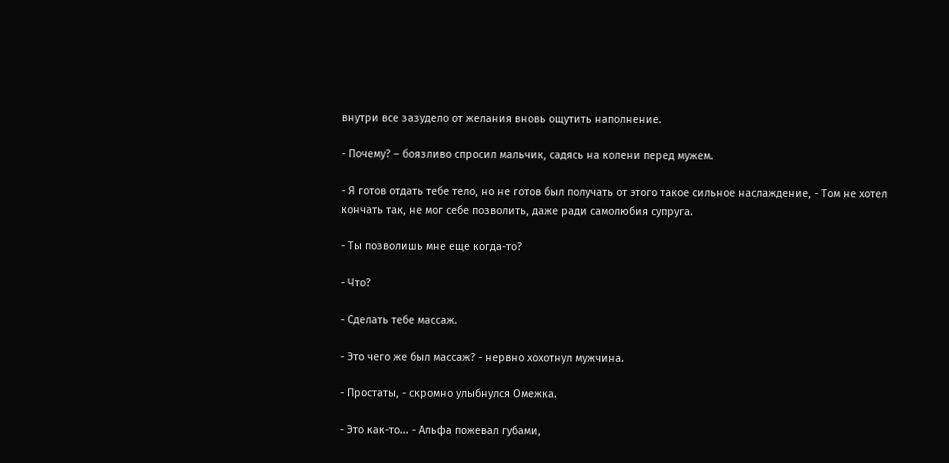внутри все зазудело от желания вновь ощутить наполнение.

- Почему? – боязливо спросил мальчик, садясь на колени перед мужем.

- Я готов отдать тебе тело, но не готов был получать от этого такое сильное наслаждение, - Том не хотел кончать так, не мог себе позволить, даже ради самолюбия супруга.

- Ты позволишь мне еще когда-то?

- Что?

- Сделать тебе массаж.

- Это чего же был массаж? - нервно хохотнул мужчина.

- Простаты, - скромно улыбнулся Омежка.

- Это как-то... - Альфа пожевал губами,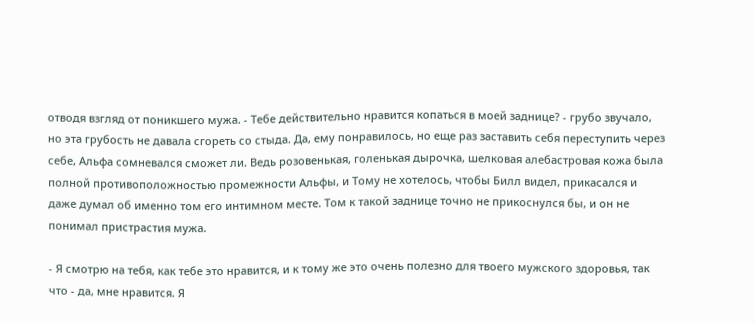отводя взгляд от поникшего мужа. - Тебе действительно нравится копаться в моей заднице? - грубо звучало, но эта грубость не давала сгореть со стыда. Да, ему понравилось, но еще раз заставить себя переступить через себе, Альфа сомневался сможет ли. Ведь розовенькая, голенькая дырочка, шелковая алебастровая кожа была полной противоположностью промежности Альфы, и Тому не хотелось, чтобы Билл видел, прикасался и даже думал об именно том его интимном месте. Том к такой заднице точно не прикоснулся бы, и он не понимал пристрастия мужа.

- Я смотрю на тебя, как тебе это нравится, и к тому же это очень полезно для твоего мужского здоровья, так что - да, мне нравится. Я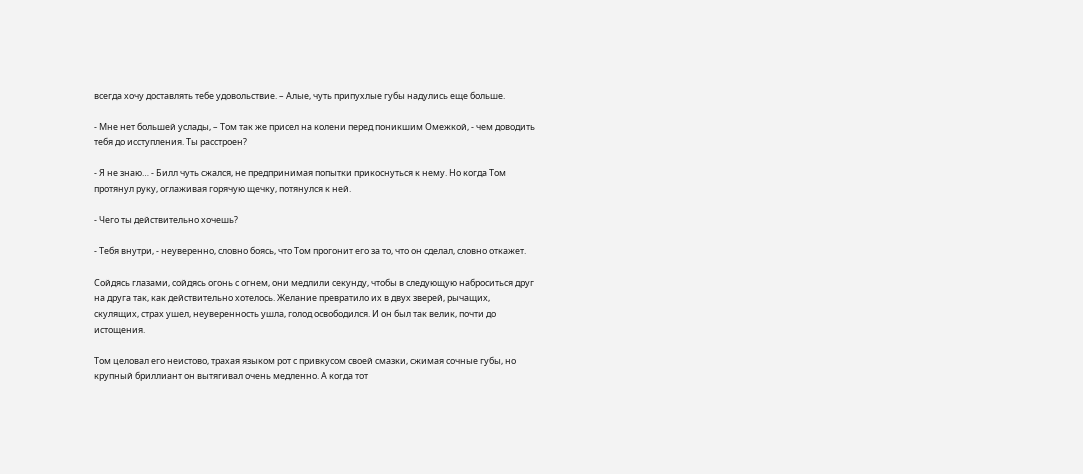всегда хочу доставлять тебе удовольствие. – Алые, чуть припухлые губы надулись еще больше.

- Мне нет большей услады, – Том так же присел на колени перед поникшим Омежкой, - чем доводить тебя до исступления. Ты расстроен?

- Я не знаю… - Билл чуть сжался, не предпринимая попытки прикоснуться к нему. Но когда Том протянул руку, оглаживая горячую щечку, потянулся к ней.

- Чего ты действительно хочешь?

- Тебя внутри, - неуверенно, словно боясь, что Том прогонит его за то, что он сделал, словно откажет.

Сойдясь глазами, сойдясь огонь с огнем, они медлили секунду, чтобы в следующую наброситься друг на друга так, как действительно хотелось. Желание превратило их в двух зверей, рычащих, скулящих, страх ушел, неуверенность ушла, голод освободился. И он был так велик, почти до истощения.

Том целовал его неистово, трахая языком рот с привкусом своей смазки, сжимая сочные губы, но крупный бриллиант он вытягивал очень медленно. А когда тот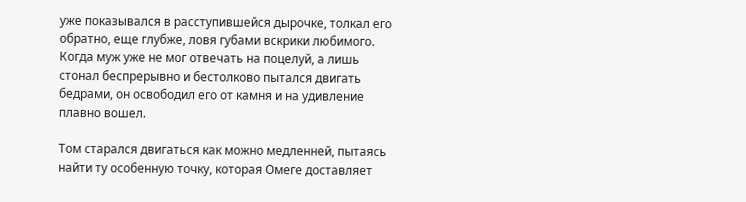уже показывался в расступившейся дырочке, толкал его обратно, еще глубже, ловя губами вскрики любимого. Когда муж уже не мог отвечать на поцелуй, а лишь стонал беспрерывно и бестолково пытался двигать бедрами, он освободил его от камня и на удивление плавно вошел.

Том старался двигаться как можно медленней, пытаясь найти ту особенную точку, которая Омеге доставляет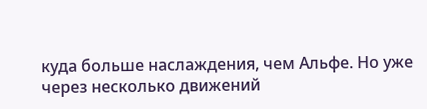куда больше наслаждения, чем Альфе. Но уже через несколько движений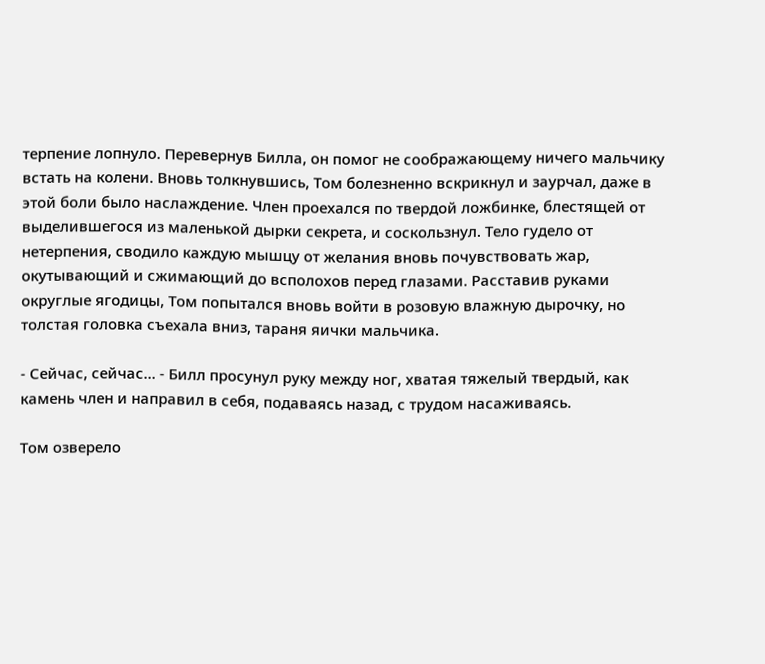терпение лопнуло. Перевернув Билла, он помог не соображающему ничего мальчику встать на колени. Вновь толкнувшись, Том болезненно вскрикнул и заурчал, даже в этой боли было наслаждение. Член проехался по твердой ложбинке, блестящей от выделившегося из маленькой дырки секрета, и соскользнул. Тело гудело от нетерпения, сводило каждую мышцу от желания вновь почувствовать жар, окутывающий и сжимающий до всполохов перед глазами. Расставив руками округлые ягодицы, Том попытался вновь войти в розовую влажную дырочку, но толстая головка съехала вниз, тараня яички мальчика.

- Сейчас, сейчас… - Билл просунул руку между ног, хватая тяжелый твердый, как камень член и направил в себя, подаваясь назад, с трудом насаживаясь.

Том озверело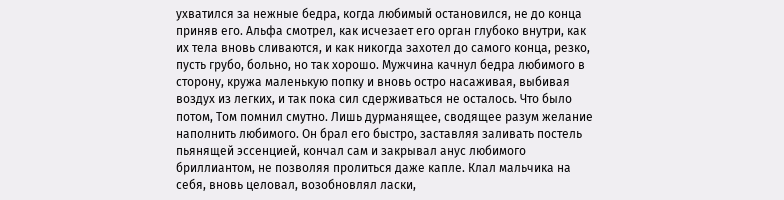ухватился за нежные бедра, когда любимый остановился, не до конца приняв его. Альфа смотрел, как исчезает его орган глубоко внутри, как их тела вновь сливаются, и как никогда захотел до самого конца, резко, пусть грубо, больно, но так хорошо. Мужчина качнул бедра любимого в сторону, кружа маленькую попку и вновь остро насаживая, выбивая воздух из легких, и так пока сил сдерживаться не осталось. Что было потом, Том помнил смутно. Лишь дурманящее, сводящее разум желание наполнить любимого. Он брал его быстро, заставляя заливать постель пьянящей эссенцией, кончал сам и закрывал анус любимого бриллиантом, не позволяя пролиться даже капле. Клал мальчика на себя, вновь целовал, возобновлял ласки,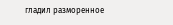гладил разморенное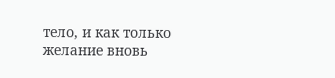тело, и как только желание вновь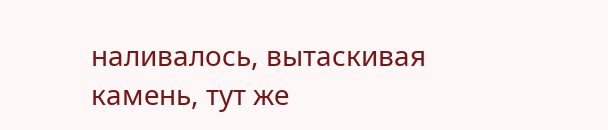наливалось, вытаскивая камень, тут же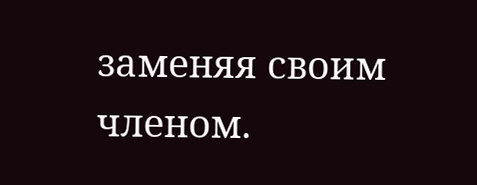заменяя своим членом.